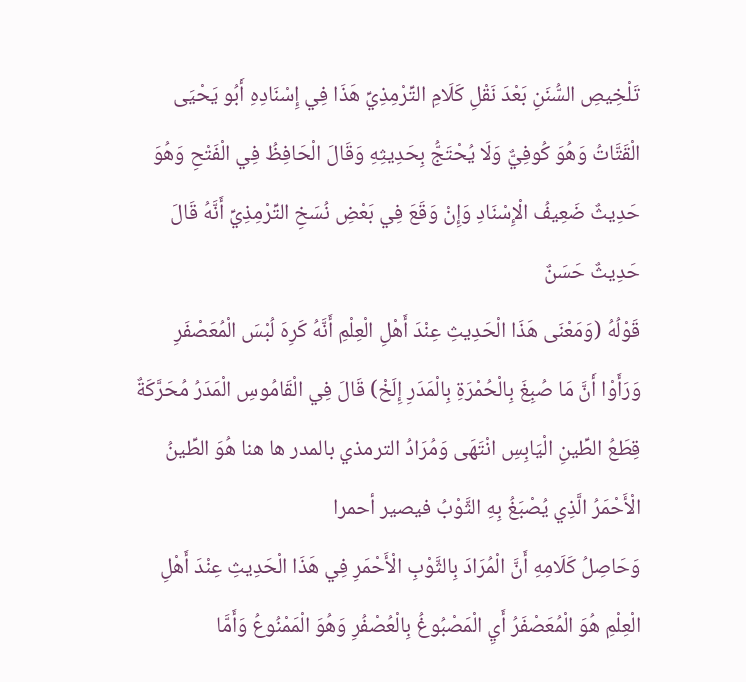تَلْخِيصِ السُّنَنِ بَعْدَ نَقْلِ كَلَامِ التِّرْمِذِيِّ هَذَا فِي إِسْنَادِهِ أَبُو يَحْيَى الْقَتَّاتُ وَهُوَ كُوفِيٌّ وَلَا يُحْتَجُّ بِحَدِيثِهِ وَقَالَ الْحَافِظُ فِي الْفَتْحِ وَهُوَ حَدِيثٌ ضَعِيفُ الْإِسْنَادِ وَإِنْ وَقَعَ فِي بَعْضِ نُسَخِ التِّرْمِذِيِّ أَنَّهُ قَالَ حَدِيثٌ حَسَنٌ
قَوْلُهُ (وَمَعْنَى هَذَا الْحَدِيثِ عِنْدَ أَهْلِ الْعِلْمِ أَنَّهُ كَرِهَ لُبْسَ الْمُعَصْفَرِ وَرَأَوْا أَنَّ مَا صُبِغَ بِالْحُمْرَةِ بِالْمَدَرِ إِلَخْ) قَالَ فِي الْقَامُوسِ الْمَدَرُ مُحَرَّكَةٌ قِطَعُ الطِّينِ الْيَابِسِ انْتَهَى وَمُرَادُ الترمذي بالمدر ها هنا هُوَ الطِّينُ الْأَحْمَرُ الَّذِي يُصْبَغُ بِهِ الثَّوْبُ فيصير أحمرا
وَحَاصِلُ كَلَامِهِ أَنَّ الْمُرَادَ بِالثَّوْبِ الْأَحْمَرِ فِي هَذَا الْحَدِيثِ عِنْدَ أَهْلِ الْعِلْمِ هُوَ الْمُعَصْفَرُ أَيِ الْمَصْبُوغُ بِالْعُصْفُرِ وَهُوَ الْمَمْنُوعُ وَأَمَّا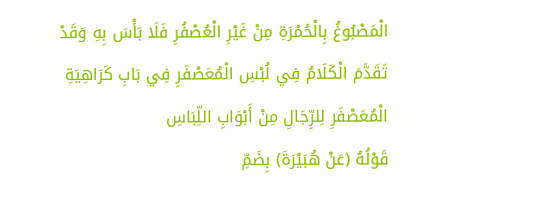الْمَصْبُوغُ بِالْحُمْرَةِ مِنْ غَيْرِ الْعُصْفُرِ فَلَا بَأْسَ بِهِ وَقَدْ تَقَدَّمَ الْكَلَامُ فِي لُبْسِ الْمُعَصْفَرِ فِي بَابِ كَرَاهِيَةِ الْمُعَصْفَرِ لِلرِّجَالِ مِنْ أَبْوَابِ اللِّبَاسِ
قَوْلُهُ (عَنْ هُبَيْرَةَ) بِضَمِّ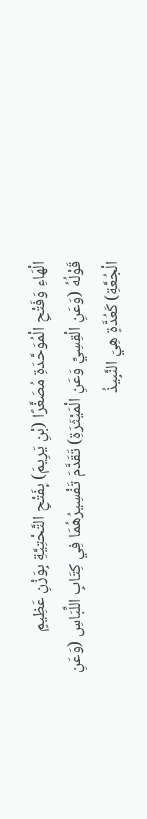الْهَاءِ وَفَتْحِ الْمُوَحَّدَةِ مُصَغَّرًا (بْنِ يَرِيمَ) بِفَتْحِ التَّحْتِيَّةِ بِوَزْنِ عَظِيمٍ
قَوْلُهُ (وَعَنِ الْقِسِيِّ وَعَنِ الْمَيْثَرَةِ) تَقَدَّمَ تَفْسِيرُهُمَا فِي كِتَابِ اللِّبَاسِ (وَعَنِ الْجُعَّةِ) كَعُدَّةٍ هِيَ النَّبِيذُ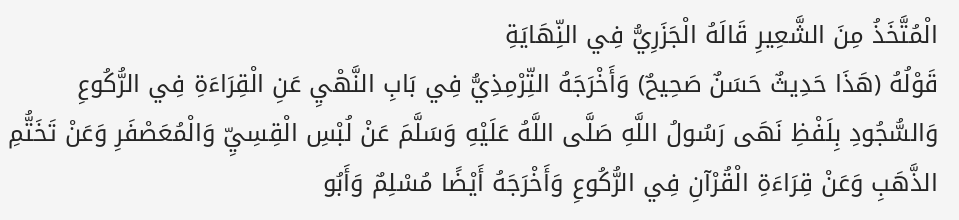الْمُتَّخَذُ مِنَ الشَّعِيرِ قَالَهُ الْجَزَرِيُّ فِي النِّهَايَةِ
قَوْلُهُ (هَذَا حَدِيثٌ حَسَنٌ صَحِيحٌ) وَأَخْرَجَهُ التِّرْمِذِيُّ فِي بَابِ النَّهْيِ عَنِ الْقِرَاءَةِ فِي الرُّكُوعِ وَالسُّجُودِ بِلَفْظِ نَهَى رَسُولُ اللَّهِ صَلَّى اللَّهُ عَلَيْهِ وَسَلَّمَ عَنْ لُبْسِ الْقِسِيِّ وَالْمُعَصْفَرِ وَعَنْ تَخَتُّمِ الذَّهَبِ وَعَنْ قِرَاءَةِ الْقُرْآنِ فِي الرُّكُوعِ وَأَخْرَجَهُ أَيْضًا مُسْلِمٌ وَأَبُو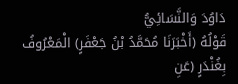دَاوُدَ وَالنَّسَائِيُّ
قَوْلُهُ (أَخْبَرَنَا مُحَمَّدُ بْنُ جَعْفَرٍ) الْمَعْرُوفُ بِغُنْدَرٍ (عَنِ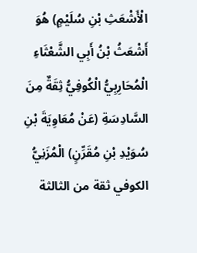الْأَشْعَثِ بْنِ سُلَيْمٍ) هُوَ أَشْعَثُ بْنُ أَبِي الشَّعْثَاءِ الْمُحَارِبِيُّ الْكُوفِيُّ ثِقَةٌ مِنَ السَّادِسَةِ (عَنْ مُعَاوِيَةَ بْنِ سُوَيْدِ بْنِ مُقَرِّنٍ) الْمُزَنِيُّ الكوفي ثقة من الثالثة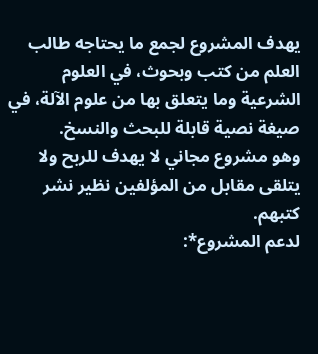يهدف المشروع لجمع ما يحتاجه طالب العلم من كتب وبحوث، في العلوم الشرعية وما يتعلق بها من علوم الآلة، في صيغة نصية قابلة للبحث والنسخ.
وهو مشروع مجاني لا يهدف للربح ولا يتلقى مقابل من المؤلفين نظير نشر كتبهم.
لدعم المشروع*: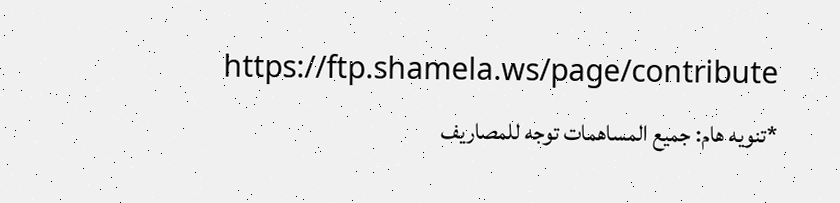https://ftp.shamela.ws/page/contribute
*تنويه هام: جميع المساهمات توجه للمصاريف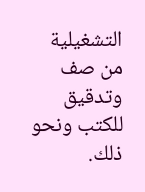التشغيلية من صف وتدقيق للكتب ونحو ذلك.